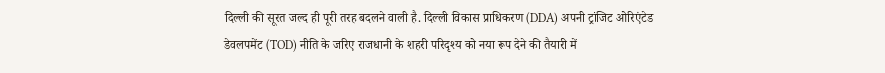दिल्ली की सूरत जल्द ही पूरी तरह बदलने वाली है. दिल्ली विकास प्राधिकरण (DDA) अपनी ट्रांजिट ओरिएंटेड डेवलपमेंट (TOD) नीति के जरिए राजधानी के शहरी परिदृश्य को नया रूप देने की तैयारी में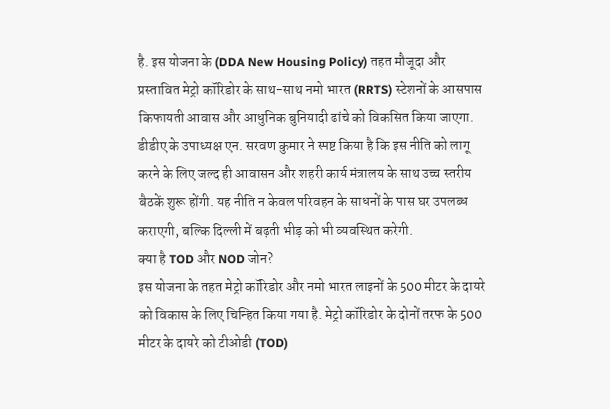है. इस योजना के (DDA New Housing Policy) तहत मौजूदा और प्रस्तावित मेट्रो कॉरिडोर के साथ-साथ नमो भारत (RRTS) स्टेशनों के आसपास किफायती आवास और आधुनिक बुनियादी ढांचे को विकसित किया जाएगा.
डीडीए के उपाध्यक्ष एन. सरवण कुमार ने स्पष्ट किया है कि इस नीति को लागू करने के लिए जल्द ही आवासन और शहरी कार्य मंत्रालय के साथ उच्च स्तरीय बैठकें शुरू होंगी. यह नीति न केवल परिवहन के साधनों के पास घर उपलब्ध कराएगी, बल्कि दिल्ली में बढ़ती भीड़ को भी व्यवस्थित करेगी.
क्या है TOD और NOD जोन?
इस योजना के तहत मेट्रो कॉरिडोर और नमो भारत लाइनों के 500 मीटर के दायरे को विकास के लिए चिन्हित किया गया है. मेट्रो कॉरिडोर के दोनों तरफ के 500 मीटर के दायरे को टीओडी (TOD)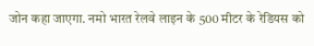जोन कहा जाएगा. नमो भारत रेलवे लाइन के 500 मीटर के रेडियस को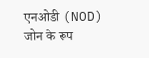एनओडी (NOD) जोन के रूप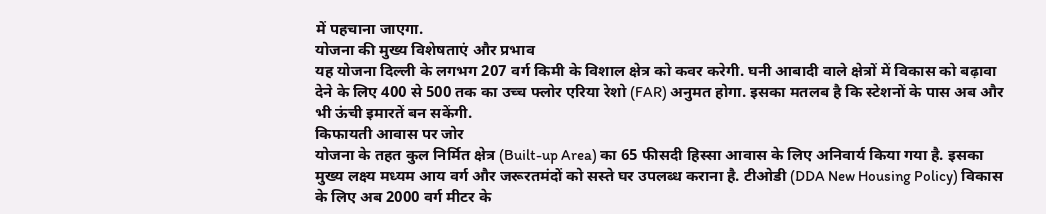में पहचाना जाएगा.
योजना की मुख्य विशेषताएं और प्रभाव
यह योजना दिल्ली के लगभग 207 वर्ग किमी के विशाल क्षेत्र को कवर करेगी. घनी आबादी वाले क्षेत्रों में विकास को बढ़ावा देने के लिए 400 से 500 तक का उच्च फ्लोर एरिया रेशो (FAR) अनुमत होगा. इसका मतलब है कि स्टेशनों के पास अब और भी ऊंची इमारतें बन सकेंगी.
किफायती आवास पर जोर
योजना के तहत कुल निर्मित क्षेत्र (Built-up Area) का 65 फीसदी हिस्सा आवास के लिए अनिवार्य किया गया है. इसका मुख्य लक्ष्य मध्यम आय वर्ग और जरूरतमंदों को सस्ते घर उपलब्ध कराना है. टीओडी (DDA New Housing Policy) विकास के लिए अब 2000 वर्ग मीटर के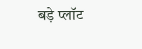बड़े प्लॉट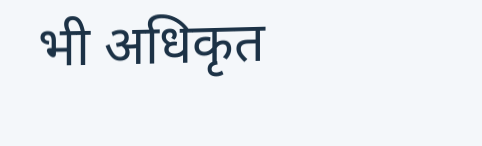भी अधिकृत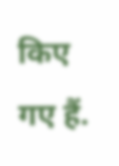किए गए हैं.